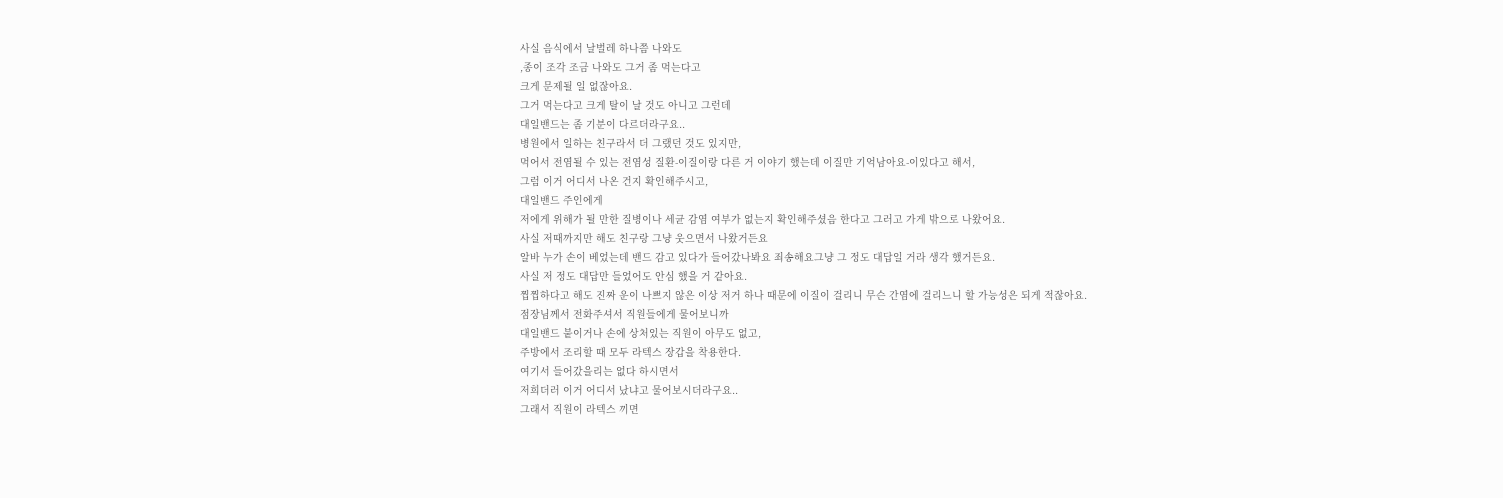사실 음식에서 날벌레 하나쯤 나와도
,종이 조각 조금 나와도 그거 좀 먹는다고
크게 문제될 일 없잖아요.
그거 먹는다고 크게 탈이 날 것도 아니고 그런데
대일밴드는 좀 기분이 다르더라구요..
병원에서 일하는 친구라서 더 그랬던 것도 있지만,
먹어서 전염될 수 있는 전염성 질환-이질이랑 다른 거 이야기 했는데 이질만 기억남아요-이있다고 해서,
그럼 이거 어디서 나온 건지 확인해주시고,
대일밴드 주인에게
저에게 위해가 될 만한 질병이나 세균 감염 여부가 없는지 확인해주셨음 한다고 그러고 가게 밖으로 나왔어요.
사실 저때까지만 해도 친구랑 그냥 웃으면서 나왔거든요
알바 누가 손이 베었는데 밴드 감고 있다가 들어갔나봐요 죄송해요그냥 그 정도 대답일 거라 생각 했거든요.
사실 저 정도 대답만 들었어도 안심 했을 거 같아요.
찝찝하다고 해도 진짜 운이 나쁘지 않은 이상 저거 하나 때문에 이질이 걸리니 무슨 간염에 걸리느니 할 가능성은 되게 적잖아요.
점장님께서 전화주셔서 직원들에게 물어보니까
대일밴드 붙이거나 손에 상처있는 직원이 아무도 없고,
주방에서 조리할 때 모두 라텍스 장갑을 착용한다.
여기서 들어갔을리는 없다 하시면서
저희더러 이거 어디서 났냐고 물어보시더라구요..
그래서 직원이 라텍스 끼면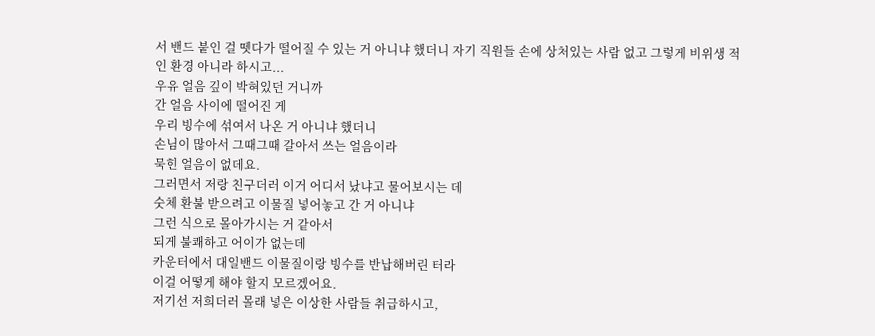서 밴드 붙인 걸 뗏다가 떨어질 수 있는 거 아니냐 했더니 자기 직원들 손에 상처있는 사람 없고 그렇게 비위생 적인 환경 아니라 하시고...
우유 얼음 깊이 박혀있던 거니까
간 얼음 사이에 떨어진 게
우리 빙수에 섞여서 나온 거 아니냐 했더니
손님이 많아서 그때그때 갈아서 쓰는 얼음이라
묵힌 얼음이 없데요.
그러면서 저랑 친구더러 이거 어디서 났냐고 물어보시는 데
숫체 환불 받으려고 이물질 넣어놓고 간 거 아니냐
그런 식으로 몰아가시는 거 같아서
되게 불쾌하고 어이가 없는데
카운터에서 대일밴드 이물질이랑 빙수를 반납해버린 터라
이걸 어떻게 해야 할지 모르겠어요.
저기선 저희더러 몰래 넣은 이상한 사람들 취급하시고,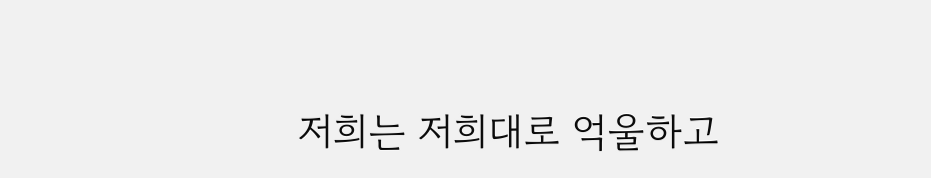저희는 저희대로 억울하고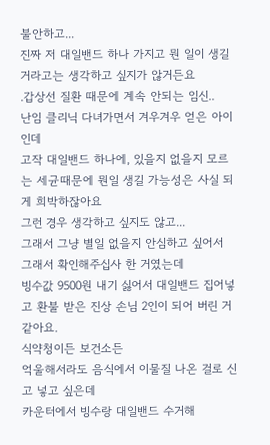불안하고...
진짜 저 대일밴드 하나 가지고 뭔 일이 생길 거라고는 생각하고 싶지가 않거든요
.갑상선 질환 때문에 계속 안되는 임신..
난임 클리닉 다녀가면서 겨우겨우 얻은 아이인데
고작 대일밴드 하나에, 있을지 없을지 모르는 세균때문에 뭔일 생길 가능성은 사실 되게 희박하잖아요
그런 경우 생각하고 싶지도 않고...
그래서 그냥 별일 없을지 안심하고 싶어서
그래서 확인해주십사 한 거였는데
빙수값 9500원 내기 싫어서 대일밴드 집어넣고 환불 받은 진상 손님 2인이 되어 버린 거 같아요.
식약청이든 보건소든
억울해서라도 음식에서 이물질 나온 걸로 신고 넣고 싶은데
카운터에서 빙수랑 대일밴드 수거해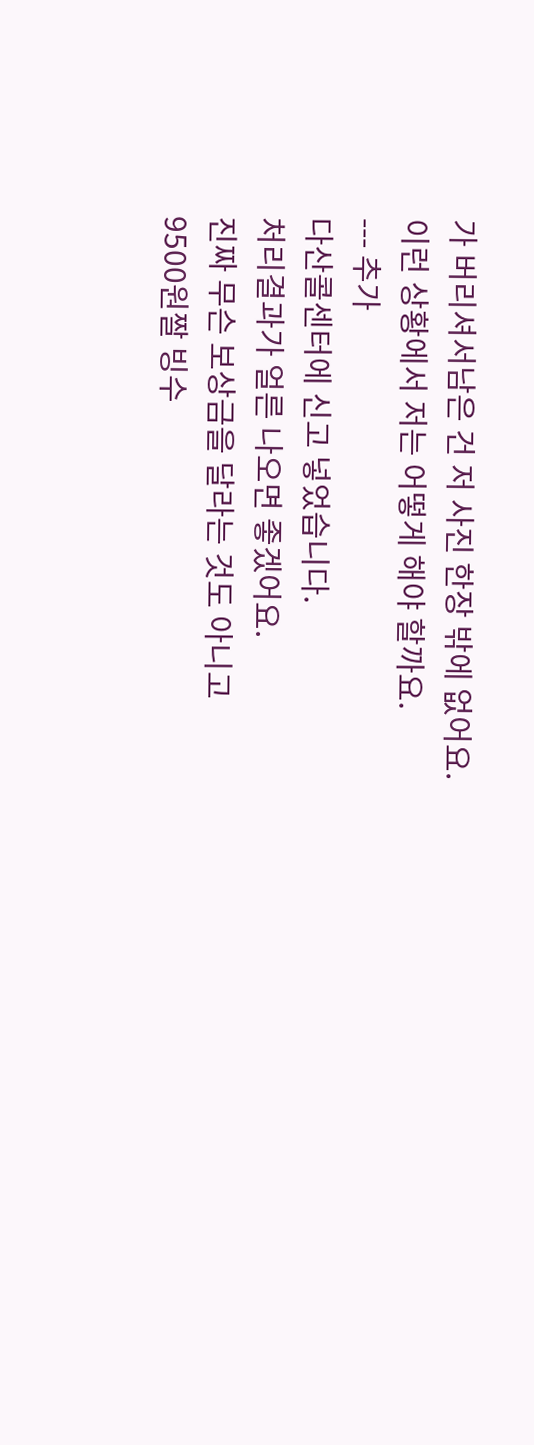가 버리셔서남은 건 저 사진 한장 밖에 없어요.
이런 상황에서 저는 어떻게 해야 할까요.
--- 추가
다산콜센터에 신고 넣었습니다.
처리결과가 얼른 나오면 좋겠어요.
진짜 무슨 보상금을 달라는 것도 아니고
9500원짤 빙수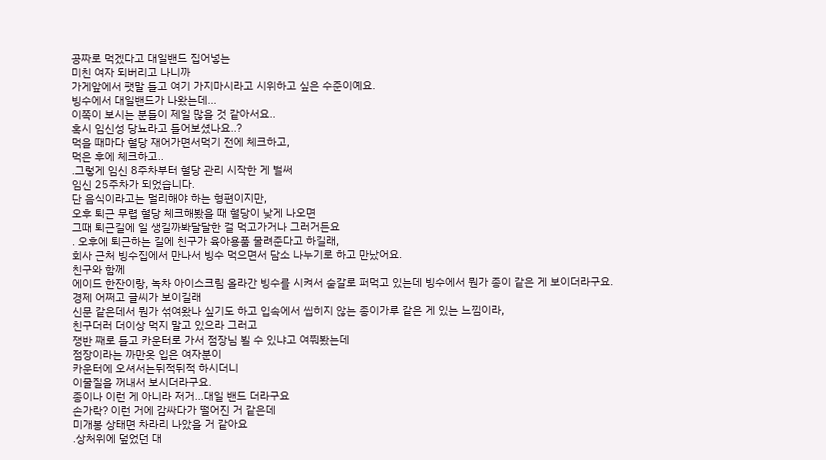공짜로 먹겠다고 대일밴드 집어넣는
미친 여자 되버리고 나니까
가게앞에서 팻말 들고 여기 가지마시라고 시위하고 싶은 수준이예요.
빙수에서 대일밴드가 나왔는데...
이쪽이 보시는 분들이 제일 많을 것 같아서요..
혹시 임신성 당뇨라고 들어보셨나요..?
먹을 때마다 혈당 재어가면서먹기 전에 체크하고,
먹은 후에 체크하고..
.그렇게 임신 8주차부터 혈당 관리 시작한 게 벌써
임신 25주차가 되었습니다.
단 음식이라고는 멀리해야 하는 형편이지만,
오후 퇴근 무렵 혈당 체크해봤을 때 혈당이 낮게 나오면
그때 퇴근길에 일 생길까봐달달한 걸 먹고가거나 그러거든요
. 오후에 퇴근하는 길에 친구가 육아용품 물려준다고 하길래,
회사 근처 빙수집에서 만나서 빙수 먹으면서 담소 나누기로 하고 만났어요.
친구와 함께
에이드 한잔이랑, 녹차 아이스크림 올라간 빙수를 시켜서 숟갈로 퍼먹고 있는데 빙수에서 뭔가 종이 같은 게 보이더라구요.
경제 어쩌고 글씨가 보이길래
신문 같은데서 뭔가 섞여왔나 싶기도 하고 입속에서 씹히지 않는 종이가루 같은 게 있는 느낌이라,
친구더러 더이상 먹지 말고 있으라 그러고
쟁반 째로 들고 카운터로 가서 점장님 뵐 수 있냐고 여쭤봤는데
점장이라는 까만옷 입은 여자분이
카운터에 오셔서는뒤적뒤적 하시더니
이물질을 꺼내서 보시더라구요.
종이나 이런 게 아니라 저거...대일 밴드 더라구요
손가락? 이런 거에 감싸다가 떨어진 거 같은데
미개봉 상태면 차라리 나았을 거 같아요
.상처위에 덮었던 대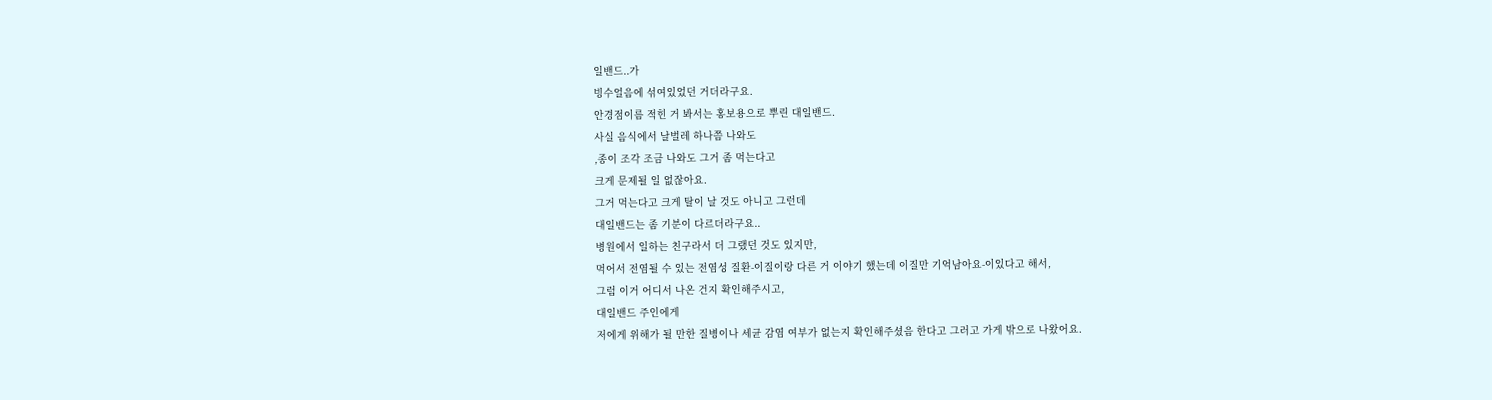일밴드..가
빙수얼음에 섞여있었던 거더라구요.
안경점이름 적힌 거 봐서는 홍보용으로 뿌린 대일밴드.
사실 음식에서 날벌레 하나쯤 나와도
,종이 조각 조금 나와도 그거 좀 먹는다고
크게 문제될 일 없잖아요.
그거 먹는다고 크게 탈이 날 것도 아니고 그런데
대일밴드는 좀 기분이 다르더라구요..
병원에서 일하는 친구라서 더 그랬던 것도 있지만,
먹어서 전염될 수 있는 전염성 질환-이질이랑 다른 거 이야기 했는데 이질만 기억남아요-이있다고 해서,
그럼 이거 어디서 나온 건지 확인해주시고,
대일밴드 주인에게
저에게 위해가 될 만한 질병이나 세균 감염 여부가 없는지 확인해주셨음 한다고 그러고 가게 밖으로 나왔어요.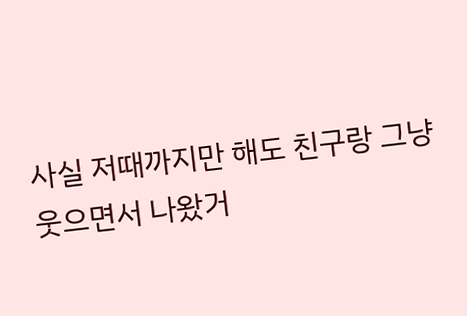사실 저때까지만 해도 친구랑 그냥 웃으면서 나왔거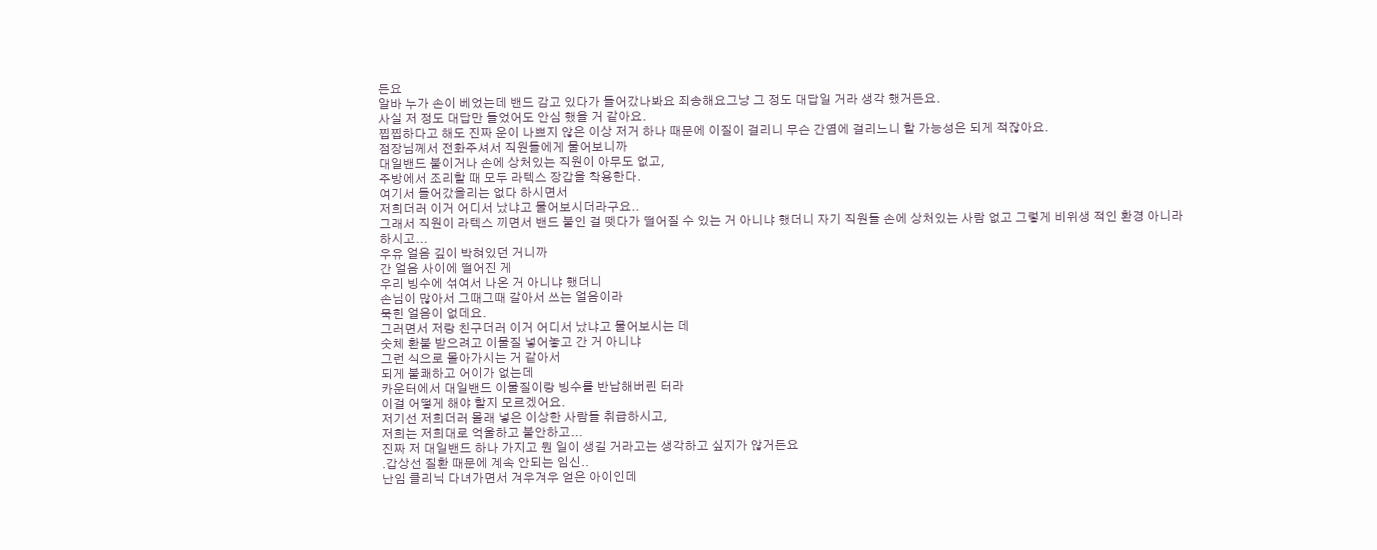든요
알바 누가 손이 베었는데 밴드 감고 있다가 들어갔나봐요 죄송해요그냥 그 정도 대답일 거라 생각 했거든요.
사실 저 정도 대답만 들었어도 안심 했을 거 같아요.
찝찝하다고 해도 진짜 운이 나쁘지 않은 이상 저거 하나 때문에 이질이 걸리니 무슨 간염에 걸리느니 할 가능성은 되게 적잖아요.
점장님께서 전화주셔서 직원들에게 물어보니까
대일밴드 붙이거나 손에 상처있는 직원이 아무도 없고,
주방에서 조리할 때 모두 라텍스 장갑을 착용한다.
여기서 들어갔을리는 없다 하시면서
저희더러 이거 어디서 났냐고 물어보시더라구요..
그래서 직원이 라텍스 끼면서 밴드 붙인 걸 뗏다가 떨어질 수 있는 거 아니냐 했더니 자기 직원들 손에 상처있는 사람 없고 그렇게 비위생 적인 환경 아니라 하시고...
우유 얼음 깊이 박혀있던 거니까
간 얼음 사이에 떨어진 게
우리 빙수에 섞여서 나온 거 아니냐 했더니
손님이 많아서 그때그때 갈아서 쓰는 얼음이라
묵힌 얼음이 없데요.
그러면서 저랑 친구더러 이거 어디서 났냐고 물어보시는 데
숫체 환불 받으려고 이물질 넣어놓고 간 거 아니냐
그런 식으로 몰아가시는 거 같아서
되게 불쾌하고 어이가 없는데
카운터에서 대일밴드 이물질이랑 빙수를 반납해버린 터라
이걸 어떻게 해야 할지 모르겠어요.
저기선 저희더러 몰래 넣은 이상한 사람들 취급하시고,
저희는 저희대로 억울하고 불안하고...
진짜 저 대일밴드 하나 가지고 뭔 일이 생길 거라고는 생각하고 싶지가 않거든요
.갑상선 질환 때문에 계속 안되는 임신..
난임 클리닉 다녀가면서 겨우겨우 얻은 아이인데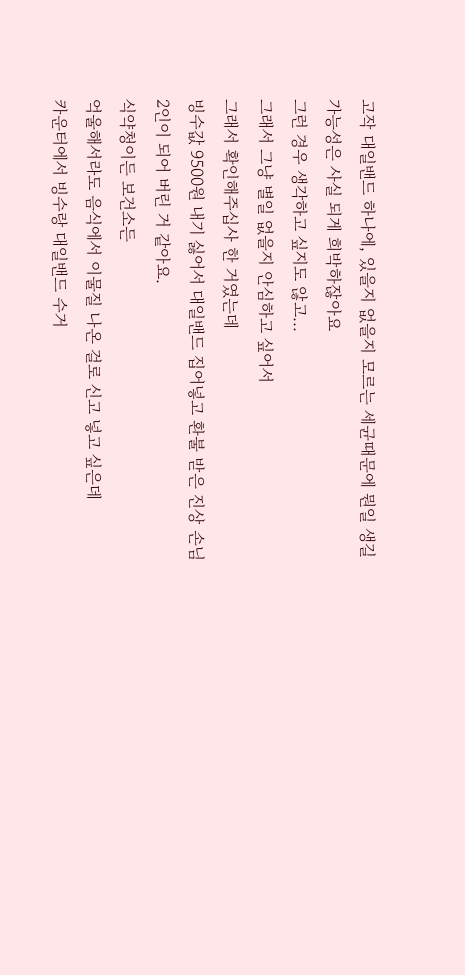고작 대일밴드 하나에, 있을지 없을지 모르는 세균때문에 뭔일 생길 가능성은 사실 되게 희박하잖아요
그런 경우 생각하고 싶지도 않고...
그래서 그냥 별일 없을지 안심하고 싶어서
그래서 확인해주십사 한 거였는데
빙수값 9500원 내기 싫어서 대일밴드 집어넣고 환불 받은 진상 손님 2인이 되어 버린 거 같아요.
식약청이든 보건소든
억울해서라도 음식에서 이물질 나온 걸로 신고 넣고 싶은데
카운터에서 빙수랑 대일밴드 수거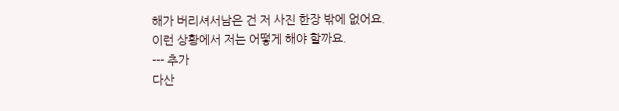해가 버리셔서남은 건 저 사진 한장 밖에 없어요.
이런 상황에서 저는 어떻게 해야 할까요.
--- 추가
다산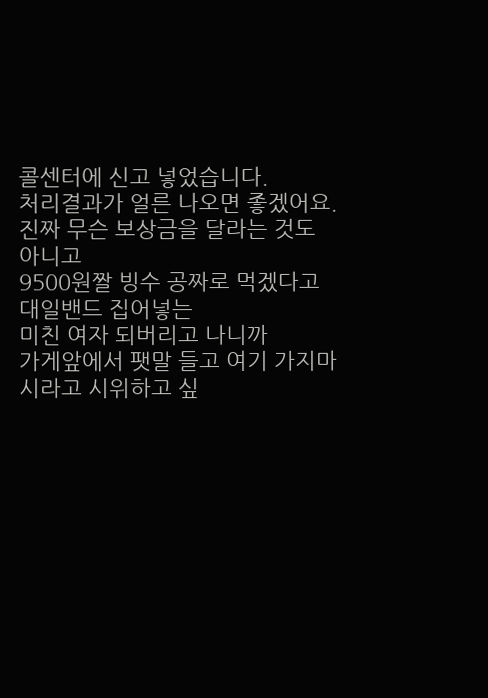콜센터에 신고 넣었습니다.
처리결과가 얼른 나오면 좋겠어요.
진짜 무슨 보상금을 달라는 것도 아니고
9500원짤 빙수 공짜로 먹겠다고 대일밴드 집어넣는
미친 여자 되버리고 나니까
가게앞에서 팻말 들고 여기 가지마시라고 시위하고 싶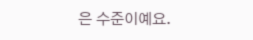은 수준이예요.